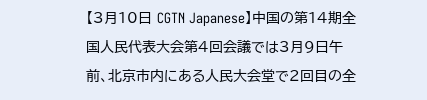【3月10日 CGTN Japanese】中国の第14期全国人民代表大会第4回会議では3月9日午前、北京市内にある人民大会堂で2回目の全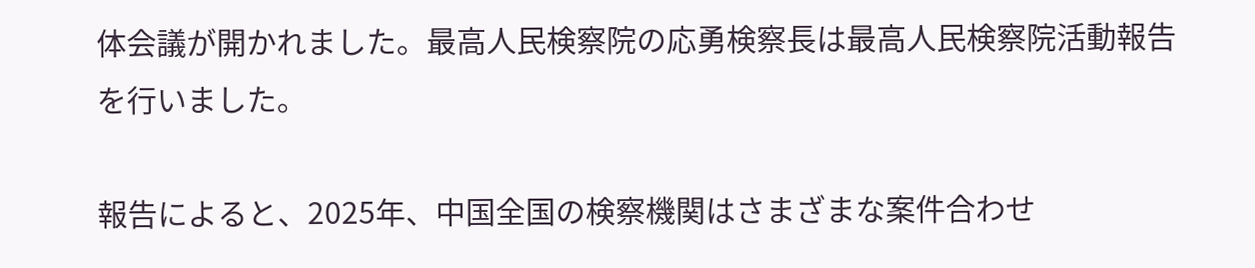体会議が開かれました。最高人民検察院の応勇検察長は最高人民検察院活動報告を行いました。

報告によると、2025年、中国全国の検察機関はさまざまな案件合わせ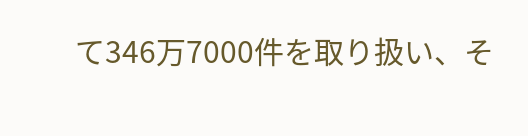て346万7000件を取り扱い、そ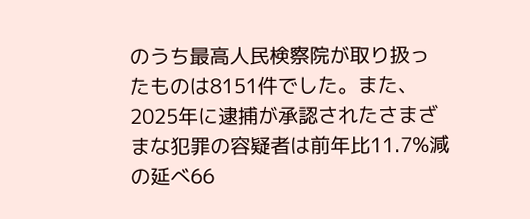のうち最高人民検察院が取り扱ったものは8151件でした。また、2025年に逮捕が承認されたさまざまな犯罪の容疑者は前年比11.7%減の延べ66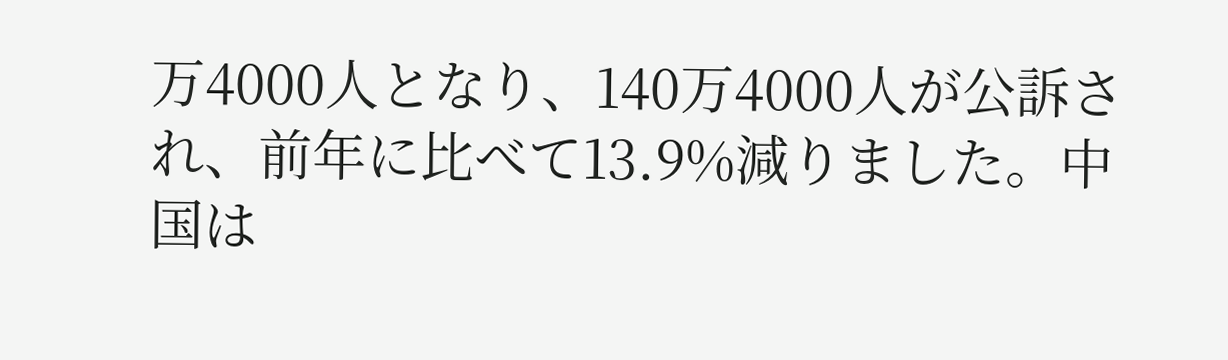万4000人となり、140万4000人が公訴され、前年に比べて13.9%減りました。中国は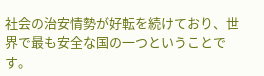社会の治安情勢が好転を続けており、世界で最も安全な国の一つということです。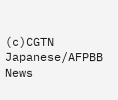(c)CGTN Japanese/AFPBB News